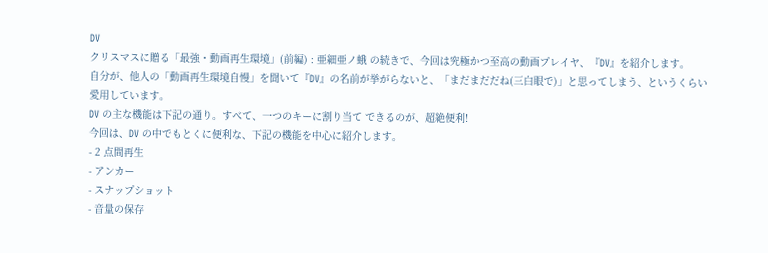DV
クリスマスに贈る「最強・動画再生環境」(前編) : 亜細亜ノ蛾 の続きで、今回は究極かつ至高の動画プレイヤ、『DV』を紹介します。
自分が、他人の「動画再生環境自慢」を聞いて『DV』の名前が挙がらないと、「まだまだだね(三白眼で)」と思ってしまう、というくらい愛用しています。
DV の主な機能は下記の通り。すべて、一つのキーに割り当て できるのが、超絶便利!
今回は、DV の中でもとくに便利な、下記の機能を中心に紹介します。
- 2 点間再生
- アンカー
- スナップショット
- 音量の保存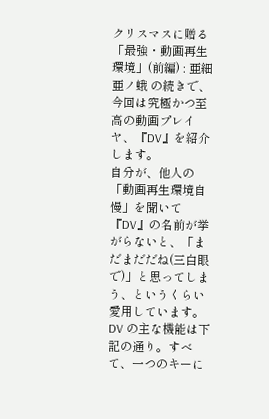クリスマスに贈る「最強・動画再生環境」(前編) : 亜細亜ノ蛾 の続きで、今回は究極かつ至高の動画プレイヤ、『DV』を紹介します。
自分が、他人の「動画再生環境自慢」を聞いて『DV』の名前が挙がらないと、「まだまだだね(三白眼で)」と思ってしまう、というくらい愛用しています。
DV の主な機能は下記の通り。すべて、一つのキーに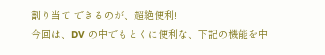割り当て できるのが、超絶便利!
今回は、DV の中でもとくに便利な、下記の機能を中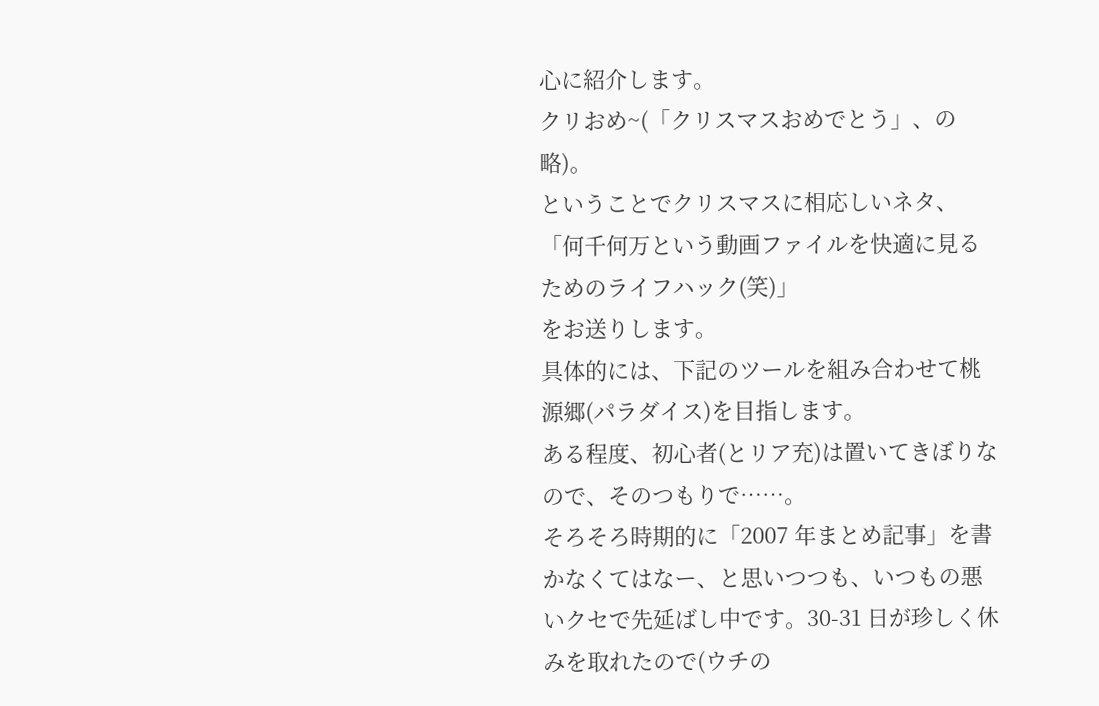心に紹介します。
クリおめ~(「クリスマスおめでとう」、の略)。
ということでクリスマスに相応しいネタ、
「何千何万という動画ファイルを快適に見るためのライフハック(笑)」
をお送りします。
具体的には、下記のツールを組み合わせて桃源郷(パラダイス)を目指します。
ある程度、初心者(とリア充)は置いてきぼりなので、そのつもりで……。
そろそろ時期的に「2007 年まとめ記事」を書かなくてはなー、と思いつつも、いつもの悪いクセで先延ばし中です。30-31 日が珍しく休みを取れたので(ウチの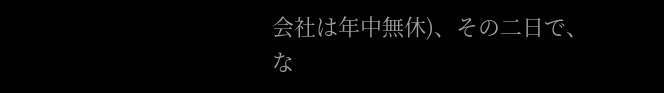会社は年中無休)、その二日で、な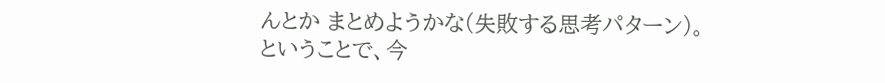んとか まとめようかな(失敗する思考パターン)。
ということで、今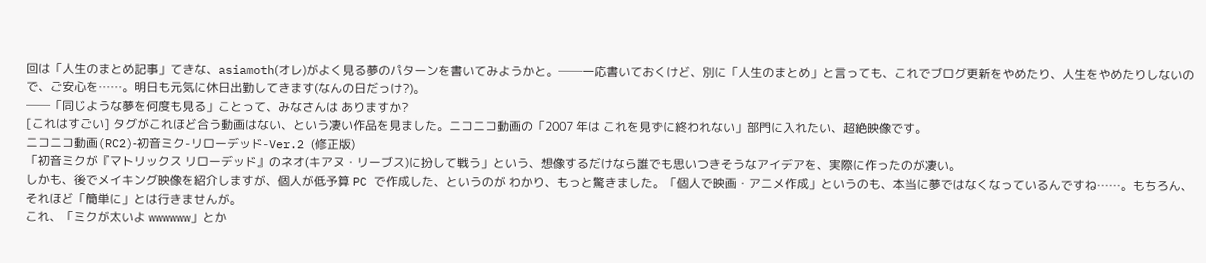回は「人生のまとめ記事」てきな、asiamoth(オレ)がよく見る夢のパターンを書いてみようかと。──一応書いておくけど、別に「人生のまとめ」と言っても、これでブログ更新をやめたり、人生をやめたりしないので、ご安心を……。明日も元気に休日出勤してきます(なんの日だっけ?)。
──「同じような夢を何度も見る」ことって、みなさんは ありますか?
[これはすごい] タグがこれほど合う動画はない、という凄い作品を見ました。ニコニコ動画の「2007 年は これを見ずに終われない」部門に入れたい、超絶映像です。
ニコニコ動画(RC2)‐初音ミク-リローデッド-Ver.2 (修正版)
「初音ミクが『マトリックス リローデッド』のネオ(キアヌ・リーブス)に扮して戦う」という、想像するだけなら誰でも思いつきそうなアイデアを、実際に作ったのが凄い。
しかも、後でメイキング映像を紹介しますが、個人が低予算 PC で作成した、というのが わかり、もっと驚きました。「個人で映画・アニメ作成」というのも、本当に夢ではなくなっているんですね……。もちろん、それほど「簡単に」とは行きませんが。
これ、「ミクが太いよ wwwwww」とか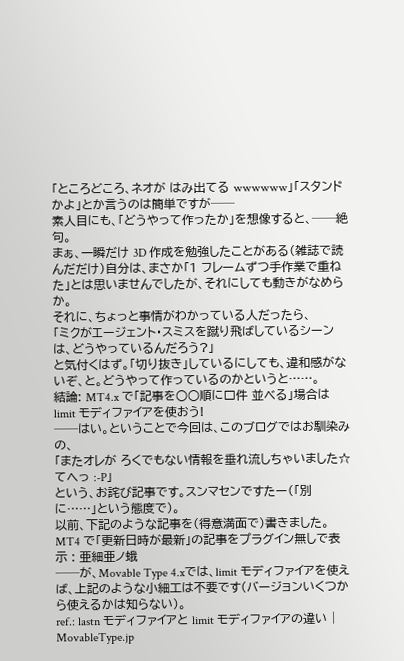「ところどころ、ネオが はみ出てる wwwwww」「スタンドかよ」とか言うのは簡単ですが──
素人目にも、「どうやって作ったか」を想像すると、──絶句。
まぁ、一瞬だけ 3D 作成を勉強したことがある(雑誌で読んだだけ)自分は、まさか「1 フレームずつ手作業で重ねた」とは思いませんでしたが、それにしても動きがなめらか。
それに、ちょっと事情がわかっている人だったら、
「ミクがエージェント・スミスを蹴り飛ばしているシーンは、どうやっているんだろう?」
と気付くはず。「切り抜き」しているにしても、違和感がないぞ、と。どうやって作っているのかというと……。
結論: MT4.x で「記事を○○順に□件 並べる」場合は limit モディファイアを使おう!
──はい。ということで今回は、このブログではお馴染みの、
「またオレが ろくでもない情報を垂れ流しちゃいました☆ てへっ :-P」
という、お詫び記事です。スンマセンですたー(「別に……」という態度で)。
以前、下記のような記事を(得意満面で)書きました。
MT4 で「更新日時が最新」の記事をプラグイン無しで表示 : 亜細亜ノ蛾
──が、Movable Type 4.xでは、limit モディファイアを使えば、上記のような小細工は不要です(バージョンいくつから使えるかは知らない)。
ref.: lastn モディファイアと limit モディファイアの違い | MovableType.jp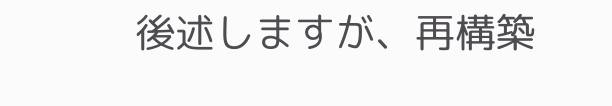後述しますが、再構築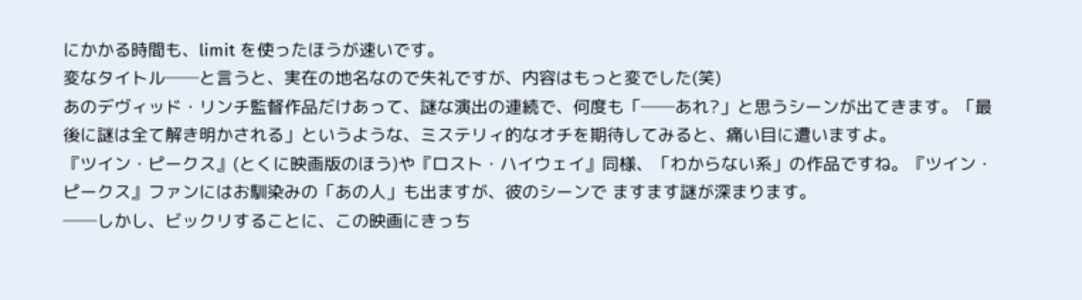にかかる時間も、limit を使ったほうが速いです。
変なタイトル──と言うと、実在の地名なので失礼ですが、内容はもっと変でした(笑)
あのデヴィッド・リンチ監督作品だけあって、謎な演出の連続で、何度も「──あれ?」と思うシーンが出てきます。「最後に謎は全て解き明かされる」というような、ミステリィ的なオチを期待してみると、痛い目に遭いますよ。
『ツイン・ピークス』(とくに映画版のほう)や『ロスト・ハイウェイ』同様、「わからない系」の作品ですね。『ツイン・ピークス』ファンにはお馴染みの「あの人」も出ますが、彼のシーンで ますます謎が深まります。
──しかし、ビックリすることに、この映画にきっち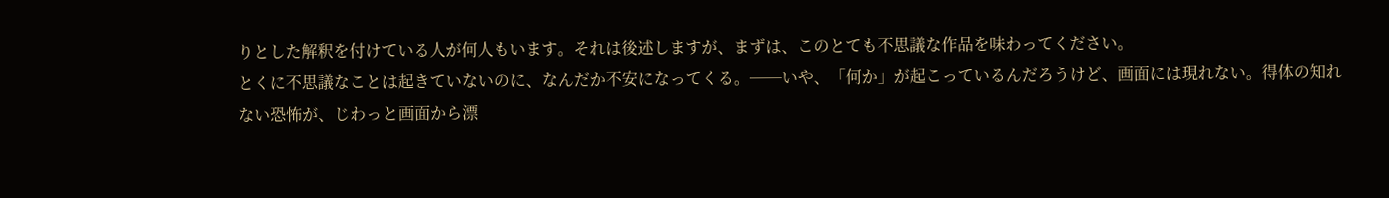りとした解釈を付けている人が何人もいます。それは後述しますが、まずは、このとても不思議な作品を味わってください。
とくに不思議なことは起きていないのに、なんだか不安になってくる。──いや、「何か」が起こっているんだろうけど、画面には現れない。得体の知れない恐怖が、じわっと画面から漂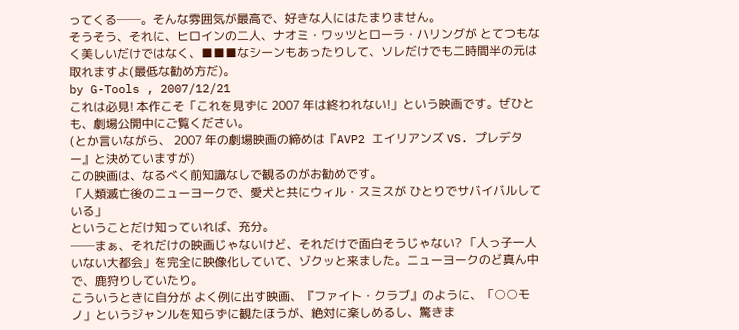ってくる──。そんな雰囲気が最高で、好きな人にはたまりません。
そうそう、それに、ヒロインの二人、ナオミ・ワッツとローラ・ハリングが とてつもなく美しいだけではなく、■■■なシーンもあったりして、ソレだけでも二時間半の元は取れますよ(最低な勧め方だ)。
by G-Tools , 2007/12/21
これは必見! 本作こそ「これを見ずに 2007 年は終われない!」という映画です。ぜひとも、劇場公開中にご覧ください。
(とか言いながら、 2007 年の劇場映画の締めは『AVP2 エイリアンズ VS. プレデター』と決めていますが)
この映画は、なるべく前知識なしで観るのがお勧めです。
「人類滅亡後のニューヨークで、愛犬と共にウィル・スミスが ひとりでサバイバルしている」
ということだけ知っていれば、充分。
──まぁ、それだけの映画じゃないけど、それだけで面白そうじゃない? 「人っ子一人いない大都会」を完全に映像化していて、ゾクッと来ました。ニューヨークのど真ん中で、鹿狩りしていたり。
こういうときに自分が よく例に出す映画、『ファイト・クラブ』のように、「○○モノ」というジャンルを知らずに観たほうが、絶対に楽しめるし、驚きま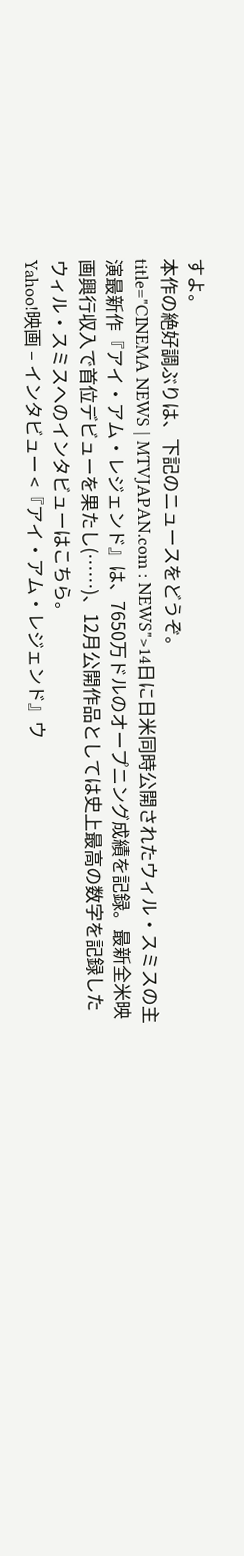すよ。
本作の絶好調ぶりは、下記のニュースをどうぞ。
title="CINEMA NEWS | MTVJAPAN.com : NEWS">14日に日米同時公開されたウィル・スミスの主演最新作『アイ・アム・レジェンド』は、7650万ドルのオープニング成績を記録。最新全米映画興行収入で首位デビューを果たし(……)、12月公開作品としては史上最高の数字を記録した
ウィル・スミスへのインタビューはこちら。
Yahoo!映画 – インタビュー <『アイ・アム・レジェンド』ウ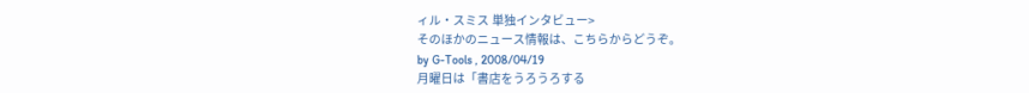ィル・スミス 単独インタビュー>
そのほかのニュース情報は、こちらからどうぞ。
by G-Tools , 2008/04/19
月曜日は「書店をうろうろする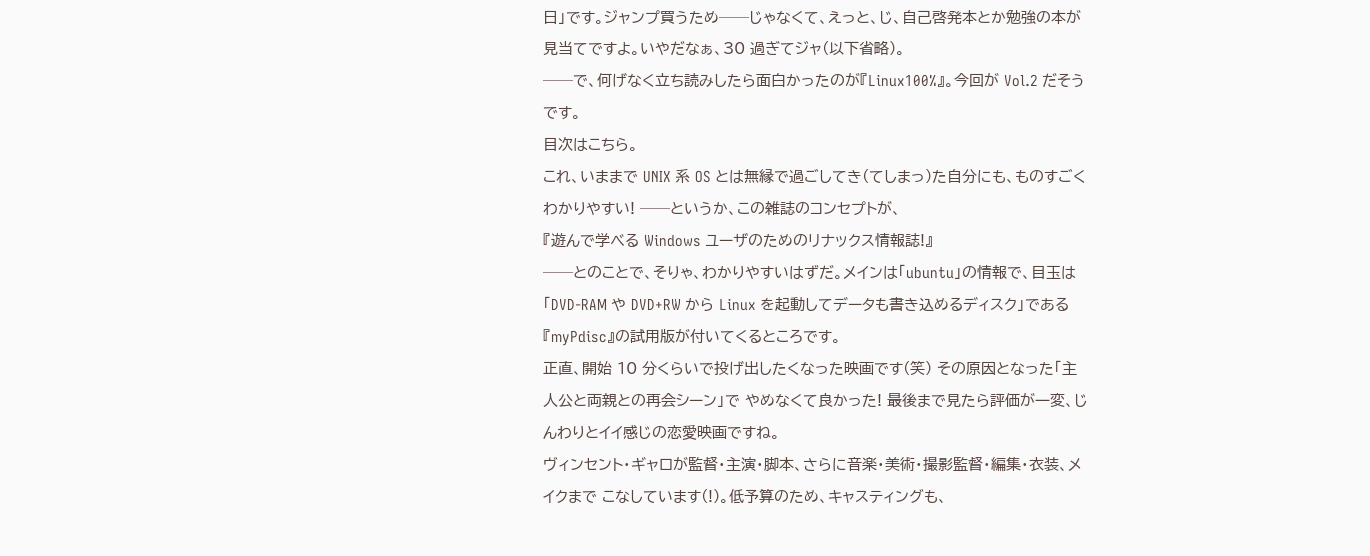日」です。ジャンプ買うため──じゃなくて、えっと、じ、自己啓発本とか勉強の本が見当てですよ。いやだなぁ、30 過ぎてジャ(以下省略)。
──で、何げなく立ち読みしたら面白かったのが『Linux100%』。今回が Vol.2 だそうです。
目次はこちら。
これ、いままで UNIX 系 OS とは無縁で過ごしてき(てしまっ)た自分にも、ものすごく わかりやすい! ──というか、この雑誌のコンセプトが、
『遊んで学べる Windows ユーザのためのリナックス情報誌!』
──とのことで、そりゃ、わかりやすいはずだ。メインは「ubuntu」の情報で、目玉は「DVD-RAM や DVD+RW から Linux を起動してデータも書き込めるディスク」である『myPdisc』の試用版が付いてくるところです。
正直、開始 10 分くらいで投げ出したくなった映画です(笑) その原因となった「主人公と両親との再会シーン」で やめなくて良かった! 最後まで見たら評価が一変、じんわりとイイ感じの恋愛映画ですね。
ヴィンセント・ギャロが監督・主演・脚本、さらに音楽・美術・撮影監督・編集・衣装、メイクまで こなしています(!)。低予算のため、キャスティングも、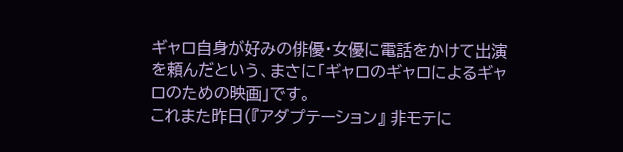ギャロ自身が好みの俳優・女優に電話をかけて出演を頼んだという、まさに「ギャロのギャロによるギャロのための映画」です。
これまた昨日(『アダプテーション』 非モテに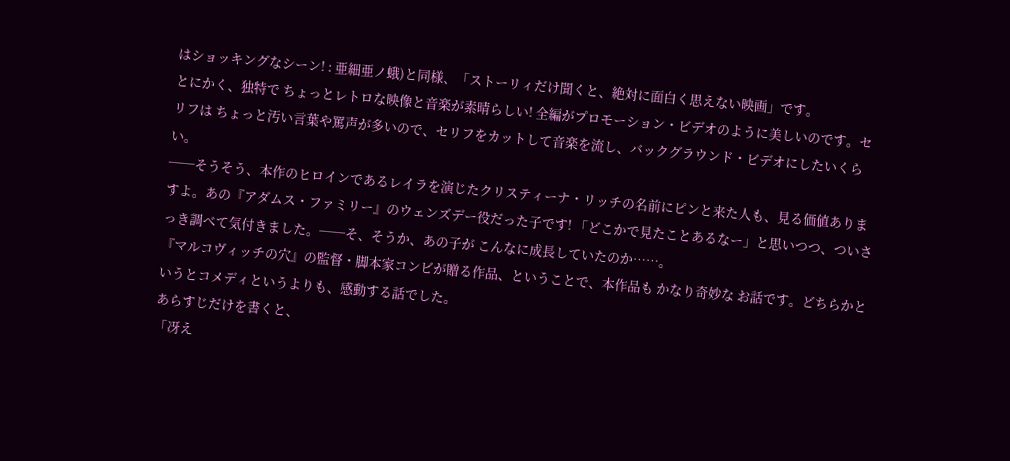はショッキングなシーン! : 亜細亜ノ蛾)と同様、「ストーリィだけ聞くと、絶対に面白く思えない映画」です。
とにかく、独特で ちょっとレトロな映像と音楽が素晴らしい! 全編がプロモーション・ビデオのように美しいのです。セリフは ちょっと汚い言葉や罵声が多いので、セリフをカットして音楽を流し、バックグラウンド・ビデオにしたいくらい。
──そうそう、本作のヒロインであるレイラを演じたクリスティーナ・リッチの名前にピンと来た人も、見る価値ありますよ。あの『アダムス・ファミリー』のウェンズデー役だった子です! 「どこかで見たことあるなー」と思いつつ、ついさっき調べて気付きました。──そ、そうか、あの子が こんなに成長していたのか……。
『マルコヴィッチの穴』の監督・脚本家コンビが贈る作品、ということで、本作品も かなり奇妙な お話です。どちらかというとコメディというよりも、感動する話でした。
あらすじだけを書くと、
「冴え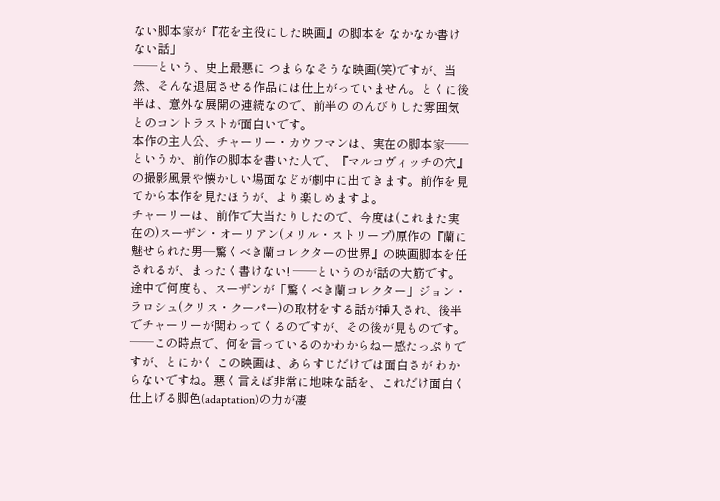ない脚本家が『花を主役にした映画』の脚本を なかなか書けない話」
──という、史上最悪に つまらなそうな映画(笑)ですが、当然、そんな退屈させる作品には仕上がっていません。とくに後半は、意外な展開の連続なので、前半の のんびりした雰囲気とのコントラストが面白いです。
本作の主人公、チャーリー・カウフマンは、実在の脚本家──というか、前作の脚本を書いた人で、『マルコヴィッチの穴』の撮影風景や懐かしい場面などが劇中に出てきます。前作を見てから本作を見たほうが、より楽しめますよ。
チャーリーは、前作で大当たりしたので、今度は(これまた実在の)スーザン・オーリアン(メリル・ストリープ)原作の『蘭に魅せられた男―驚くべき蘭コレクターの世界』の映画脚本を任されるが、まったく書けない! ──というのが話の大筋です。
途中で何度も、スーザンが「驚くべき蘭コレクター」ジョン・ラロシュ(クリス・クーパー)の取材をする話が挿入され、後半でチャーリーが関わってくるのですが、その後が見ものです。
──この時点で、何を言っているのかわからねー感たっぷりですが、とにかく この映画は、あらすじだけでは面白さが わからないですね。悪く言えば非常に地味な話を、これだけ面白く仕上げる脚色(adaptation)の力が凄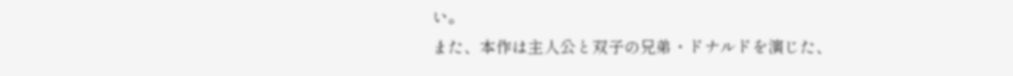い。
また、本作は主人公と双子の兄弟・ドナルドを演じた、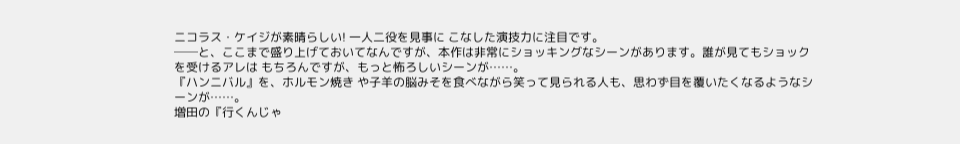ニコラス・ケイジが素晴らしい! 一人二役を見事に こなした演技力に注目です。
──と、ここまで盛り上げておいてなんですが、本作は非常にショッキングなシーンがあります。誰が見てもショックを受けるアレは もちろんですが、もっと怖ろしいシーンが……。
『ハンニバル』を、ホルモン焼き や子羊の脳みそを食べながら笑って見られる人も、思わず目を覆いたくなるようなシーンが……。
増田の『行くんじゃ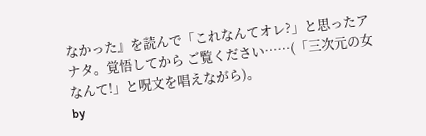なかった』を読んで「これなんてオレ?」と思ったアナタ。覚悟してから ご覧ください……(「三次元の女なんて!」と呪文を唱えながら)。
by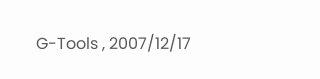G-Tools , 2007/12/17